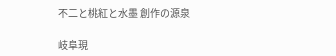不二と桃紅と水墨 創作の源泉

岐阜現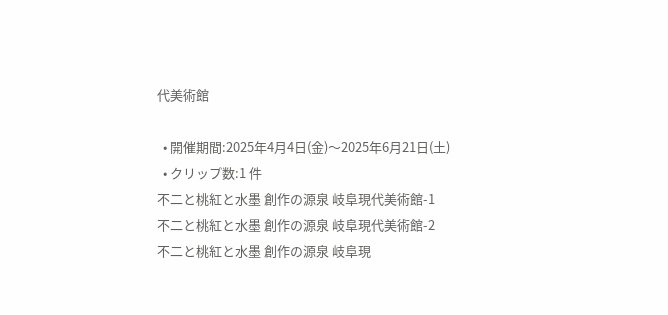代美術館

  • 開催期間:2025年4月4日(金)〜2025年6月21日(土)
  • クリップ数:1 件
不二と桃紅と水墨 創作の源泉 岐阜現代美術館-1
不二と桃紅と水墨 創作の源泉 岐阜現代美術館-2
不二と桃紅と水墨 創作の源泉 岐阜現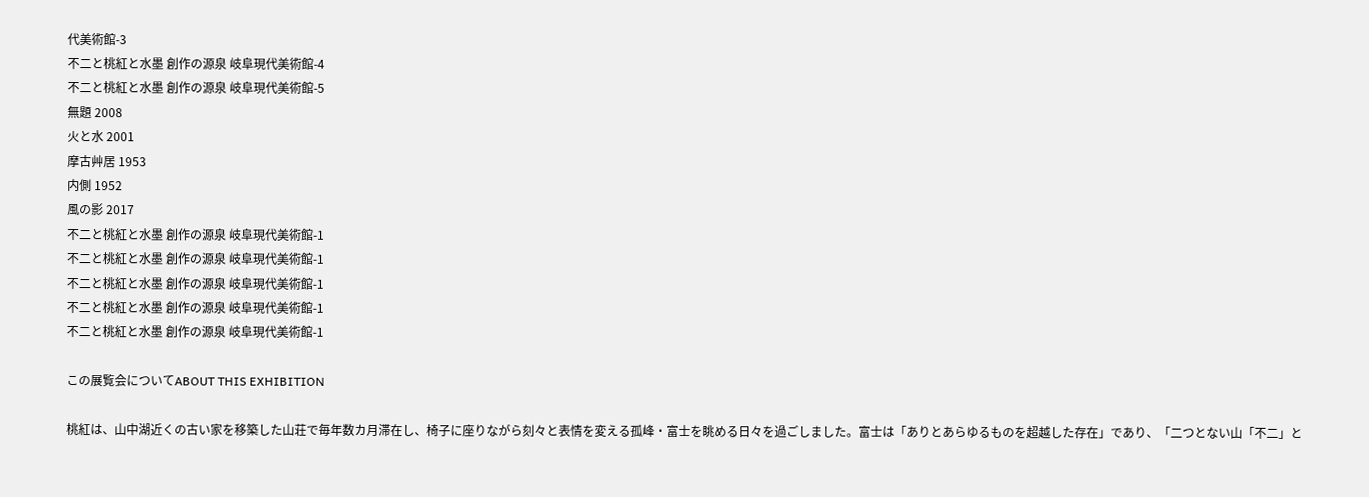代美術館-3
不二と桃紅と水墨 創作の源泉 岐阜現代美術館-4
不二と桃紅と水墨 創作の源泉 岐阜現代美術館-5
無題 2008
火と水 2001
摩古艸居 1953
内側 1952
風の影 2017
不二と桃紅と水墨 創作の源泉 岐阜現代美術館-1
不二と桃紅と水墨 創作の源泉 岐阜現代美術館-1
不二と桃紅と水墨 創作の源泉 岐阜現代美術館-1
不二と桃紅と水墨 創作の源泉 岐阜現代美術館-1
不二と桃紅と水墨 創作の源泉 岐阜現代美術館-1

この展覧会についてABOUT THIS EXHIBITION

桃紅は、山中湖近くの古い家を移築した山荘で毎年数カ月滞在し、椅子に座りながら刻々と表情を変える孤峰・富士を眺める日々を過ごしました。富士は「ありとあらゆるものを超越した存在」であり、「二つとない山「不二」と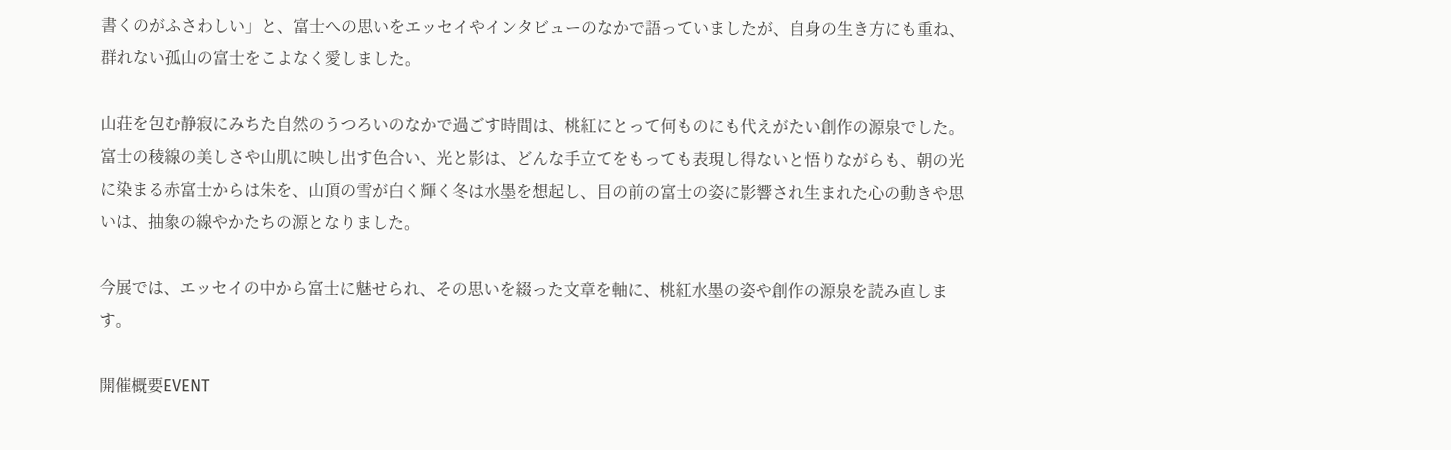書くのがふさわしい」と、富士への思いをエッセイやインタビューのなかで語っていましたが、自身の生き方にも重ね、群れない孤山の富士をこよなく愛しました。

山荘を包む静寂にみちた自然のうつろいのなかで過ごす時間は、桃紅にとって何ものにも代えがたい創作の源泉でした。富士の稜線の美しさや山肌に映し出す色合い、光と影は、どんな手立てをもっても表現し得ないと悟りながらも、朝の光に染まる赤富士からは朱を、山頂の雪が白く輝く冬は水墨を想起し、目の前の富士の姿に影響され生まれた心の動きや思いは、抽象の線やかたちの源となりました。

今展では、エッセイの中から富士に魅せられ、その思いを綴った文章を軸に、桃紅水墨の姿や創作の源泉を読み直します。

開催概要EVENT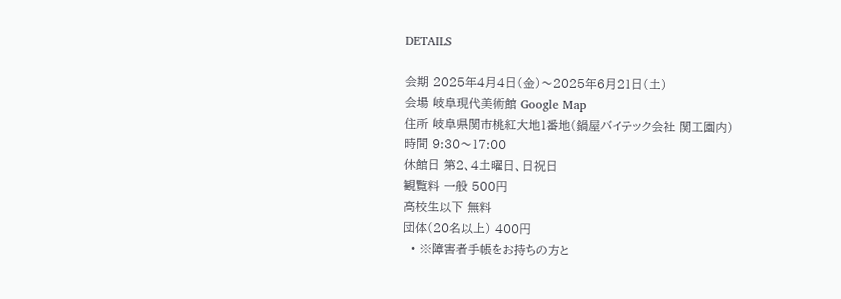DETAILS

会期 2025年4月4日(金)〜2025年6月21日(土)
会場 岐阜現代美術館 Google Map
住所 岐阜県関市桃紅大地1番地(鍋屋バイテック会社 関工園内)
時間 9:30〜17:00
休館日 第2、4土曜日、日祝日
観覧料 一般 500円
高校生以下 無料
団体(20名以上) 400円
  • ※障害者手帳をお持ちの方と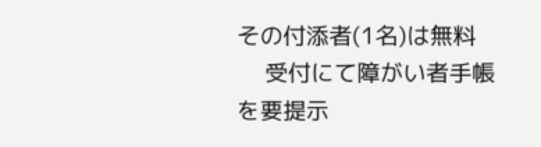その付添者(1名)は無料
    受付にて障がい者⼿帳を要提示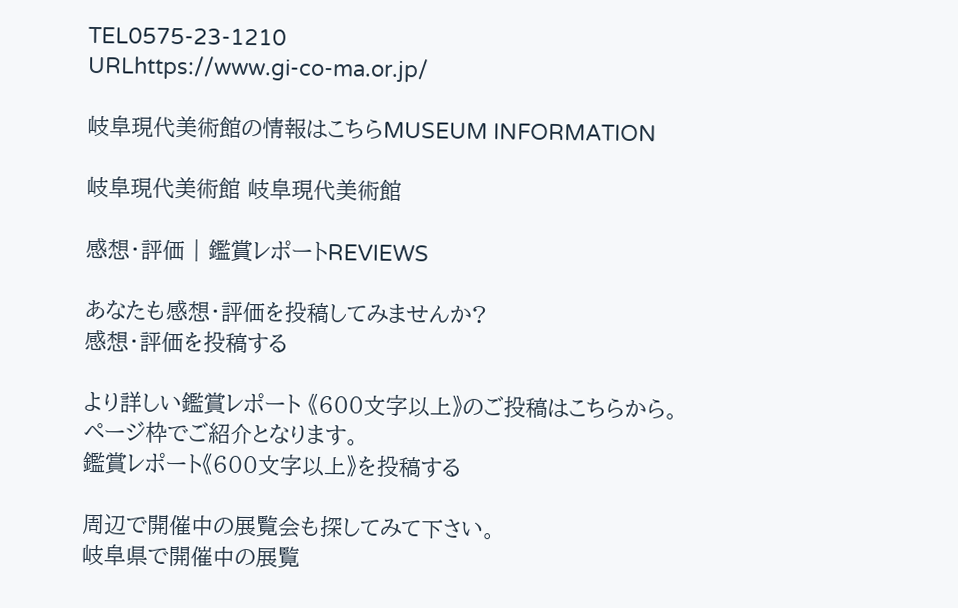TEL0575-23-1210
URLhttps://www.gi-co-ma.or.jp/

岐阜現代美術館の情報はこちらMUSEUM INFORMATION

岐阜現代美術館 岐阜現代美術館

感想・評価 | 鑑賞レポートREVIEWS

あなたも感想・評価を投稿してみませんか?
感想・評価を投稿する

より詳しい鑑賞レポート 《600文字以上》のご投稿はこちらから。
ページ枠でご紹介となります。
鑑賞レポート《600文字以上》を投稿する

周辺で開催中の展覧会も探してみて下さい。
岐阜県で開催中の展覧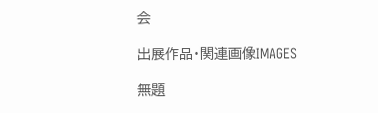会

出展作品・関連画像IMAGES

無題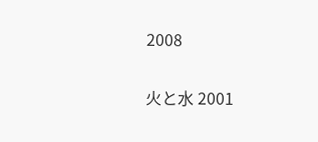2008

火と水 2001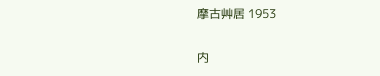摩古艸居 1953

内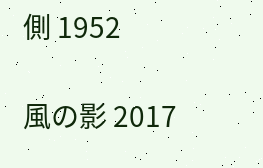側 1952

風の影 2017